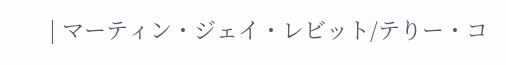| マーティン・ジェイ・レビット/テりー・コ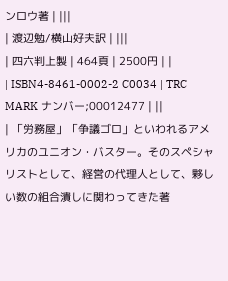ンロウ著 | |||
| 渡辺勉/横山好夫訳 | |||
| 四六判上製 | 464頁 | 2500円 | |
| ISBN4-8461-0002-2 C0034 | TRC MARK ナンバー;00012477 | ||
| 「労務屋」「争議ゴロ」といわれるアメリカのユニオン・バスター。そのスペシャリストとして、経営の代理人として、夥しい数の組合潰しに関わってきた著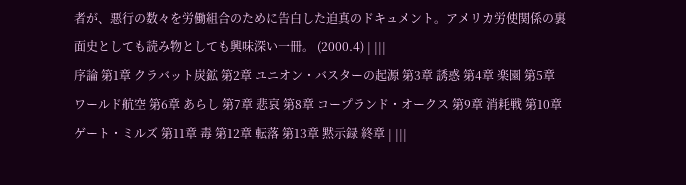者が、悪行の数々を労働組合のために告白した迫真のドキュメント。アメリカ労使関係の裏面史としても読み物としても興味深い一冊。 (2000.4) | |||
序論 第1章 クラバット炭鉱 第2章 ユニオン・バスターの起源 第3章 誘惑 第4章 楽園 第5章 ワールド航空 第6章 あらし 第7章 悲哀 第8章 コープランド・オークス 第9章 消耗戦 第10章 ゲート・ミルズ 第11章 毒 第12章 転落 第13章 黙示録 終章 | |||